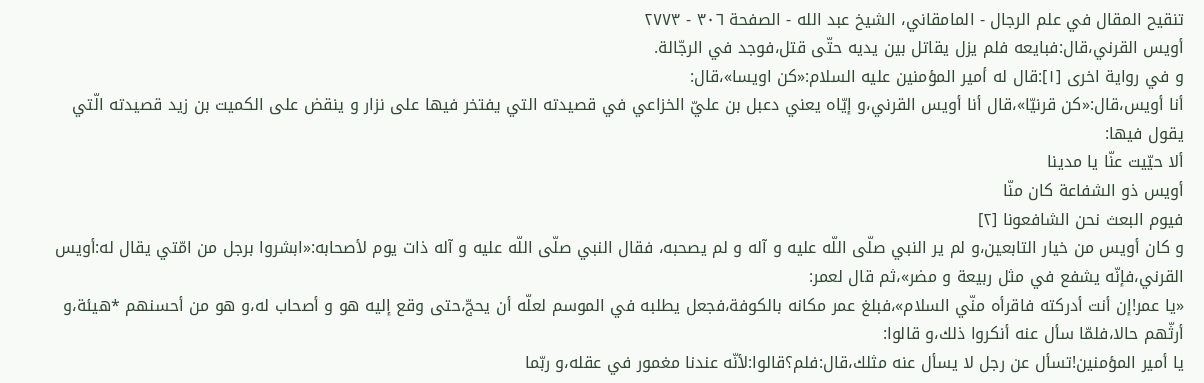تنقيح المقال في علم الرجال - المامقاني، الشيخ عبد الله - الصفحة ٣٠٦ - ٢٧٧٣
أويس القرني،قال:فبايعه فلم يزل يقاتل بين يديه حتّى قتل،فوجد في الرجّالة.
و في رواية اخرى [١]:قال له أمير المؤمنين عليه السلام:«كن اويسا»،قال:
أنا أويس،قال:«كن قرنيّا»،قال أنا أويس القرني،و إيّاه يعني دعبل بن عليّ الخزاعي في قصيدته التي يفتخر فيها على نزار و ينقض على الكميت بن زيد قصيدته الّتي يقول فيها:
ألا حيّيت عنّا يا مدينا
أويس ذو الشفاعة كان منّا
فيوم البعث نحن الشافعونا [٢]
و كان أويس من خيار التابعين،و لم ير النبي صلّى اللّه عليه و آله و لم يصحبه، فقال النبي صلّى اللّه عليه و آله ذات يوم لأصحابه:«ابشروا برجل من امّتي يقال له:أويس القرني،فإنّه يشفع في مثل ربيعة و مضر»،ثم قال لعمر:
«يا عمر!إن أنت أدركته فاقرأه منّي السلام»،فبلغ عمر مكانه بالكوفة،فجعل يطلبه في الموسم لعلّه أن يحجّ،حتى وقع إليه هو و أصحاب له،و هو من أحسنهم *هيئة،و أرثّهم حالا،فلمّا سأل عنه أنكروا ذلك،و قالوا:
يا أمير المؤمنين!تسأل عن رجل لا يسأل عنه مثلك،قال:فلم؟قالوا:لأنّه عندنا مغمور في عقله،و ربّما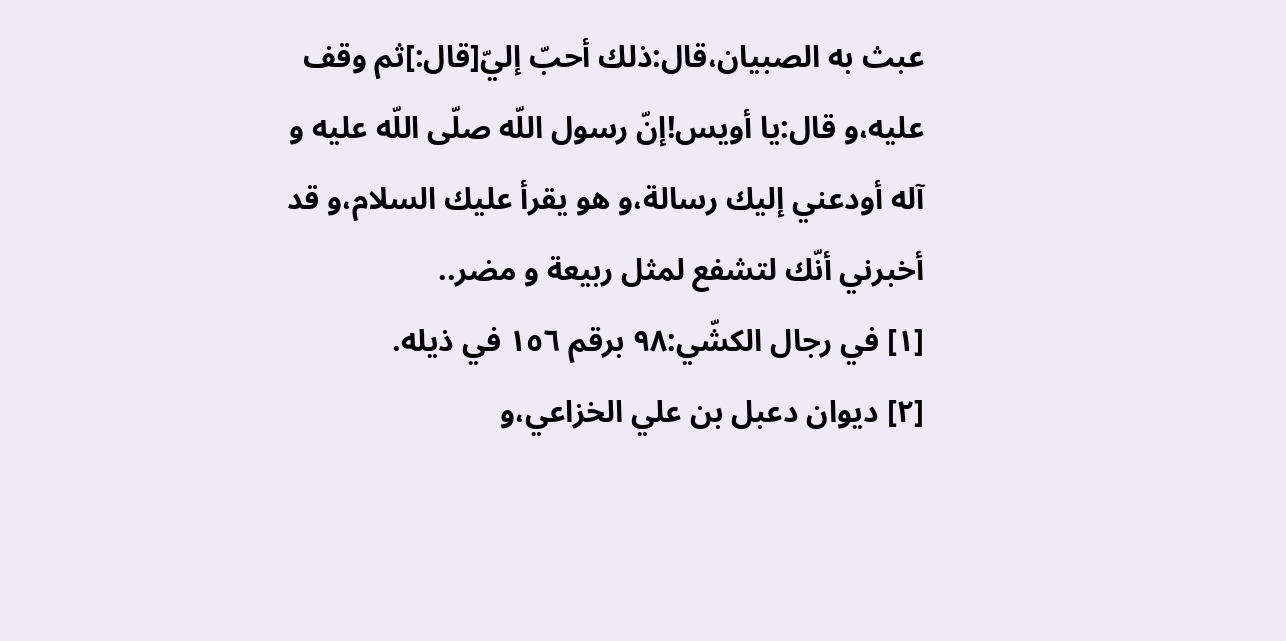عبث به الصبيان،قال:ذلك أحبّ إليّ[قال:]ثم وقف عليه،و قال:يا أويس!إنّ رسول اللّه صلّى اللّه عليه و آله أودعني إليك رسالة،و هو يقرأ عليك السلام،و قد أخبرني أنّك لتشفع لمثل ربيعة و مضر..
[١] في رجال الكشّي:٩٨ برقم ١٥٦ في ذيله.
[٢] ديوان دعبل بن علي الخزاعي،و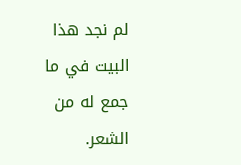لم نجد هذا البيت في ما جمع له من الشعر.